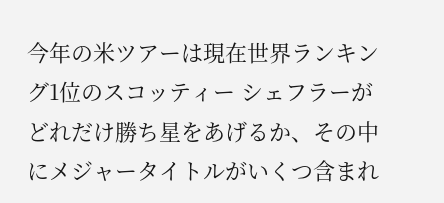今年の米ツアーは現在世界ランキング1位のスコッティー シェフラーがどれだけ勝ち星をあげるか、その中にメジャータイトルがいくつ含まれ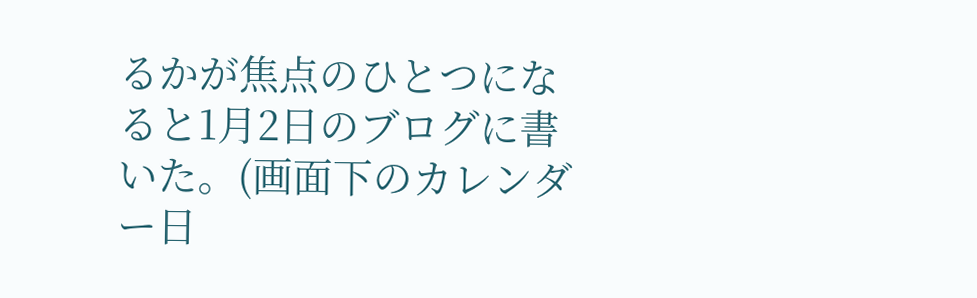るかが焦点のひとつになると1月2日のブログに書いた。(画面下のカレンダー日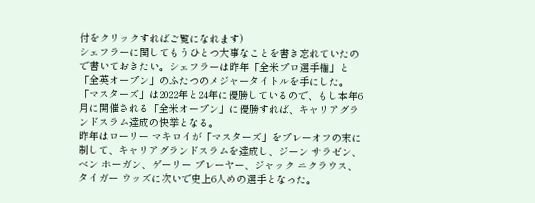付をクリックすればご覧になれます)
シェフラーに関してもうひとつ大事なことを書き忘れていたので書いておきたい。シェフラーは昨年「全米プロ選手権」と「全英オープン」のふたつのメジャータイトルを手にした。「マスターズ」は2022年と24年に優勝しているので、もし本年6月に開催される「全米オープン」に優勝すれば、キャリアグランドスラム達成の快挙となる。
昨年はローリー マキロイが「マスターズ」をプレーオフの末に制して、キャリアグランドスラムを達成し、ジーン サラゼン、ベン ホーガン、ゲーリー プレーヤー、ジャック ニクラウス、タイガー ウッズに次いで史上6人めの選手となった。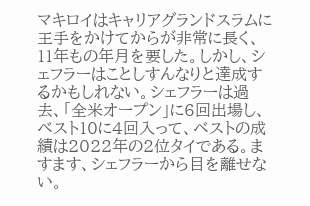マキロイはキャリアグランドスラムに王手をかけてからが非常に長く、11年もの年月を要した。しかし、シェフラーはことしすんなりと達成するかもしれない。シェフラーは過去、「全米オープン」に6回出場し、ベスト10に4回入って、ベストの成績は2022年の2位タイである。ますます、シェフラーから目を離せない。